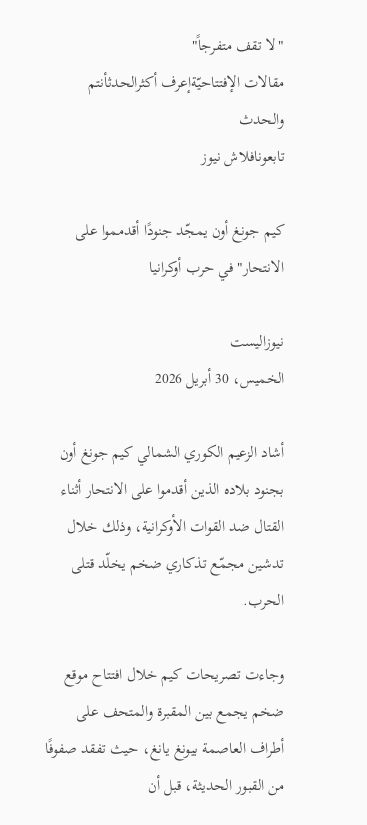"لا تقف متفرجاً"
مقالات الإفتتاحيّةإعرف أكثرالحدثأنتم والحدث
تابعونافلاش نيوز

كيم جونغ أون يمجّد جنودًا أقدمموا على الانتحار" في حرب أوكرانيا

نيوزاليست
الخميس، 30 أبريل 2026

أشاد الزعيم الكوري الشمالي كيم جونغ أون بجنود بلاده الذين أقدموا على الانتحار أثناء القتال ضد القوات الأوكرانية، وذلك خلال تدشين مجمّع تذكاري ضخم يخلّد قتلى الحرب.

وجاءت تصريحات كيم خلال افتتاح موقع ضخم يجمع بين المقبرة والمتحف على أطراف العاصمة بيونغ يانغ، حيث تفقد صفوفًا من القبور الحديثة، قبل أن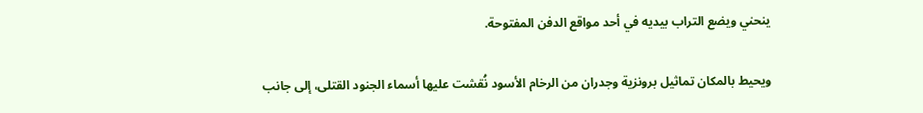ينحني ويضع التراب بيديه في أحد مواقع الدفن المفتوحة.

ويحيط بالمكان تماثيل برونزية وجدران من الرخام الأسود نُقشت عليها أسماء الجنود القتلى، إلى جانب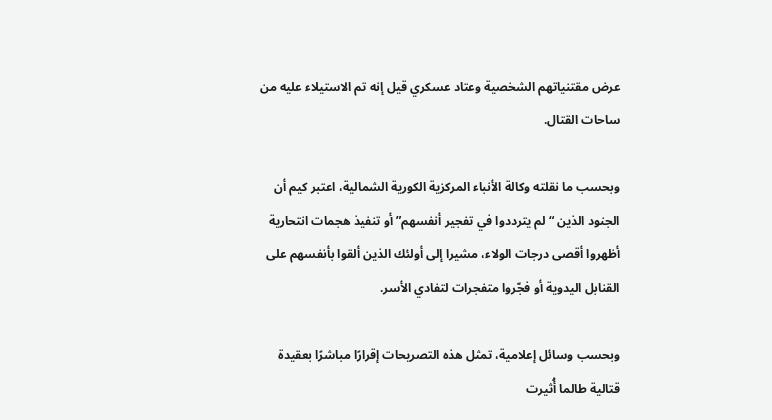عرض مقتنياتهم الشخصية وعتاد عسكري قيل إنه تم الاستيلاء عليه من ساحات القتال.

وبحسب ما نقلته وكالة الأنباء المركزية الكورية الشمالية، اعتبر كيم أن الجنود الذين “لم يترددوا في تفجير أنفسهم” أو تنفيذ هجمات انتحارية أظهروا أقصى درجات الولاء، مشيرا إلى أولئك الذين ألقوا بأنفسهم على القنابل اليدوية أو فجّروا متفجرات لتفادي الأسر.

وبحسب وسائل إعلامية، تمثل هذه التصريحات إقرارًا مباشرًا بعقيدة قتالية طالما أُثيرت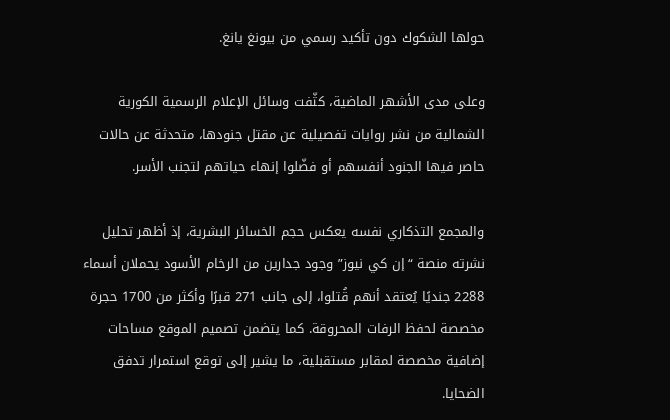حولها الشكوك دون تأكيد رسمي من بيونغ يانغ.

وعلى مدى الأشهر الماضية، كثّفت وسائل الإعلام الرسمية الكورية الشمالية من نشر روايات تفصيلية عن مقتل جنودها، متحدثة عن حالات حاصر فيها الجنود أنفسهم أو فضّلوا إنهاء حياتهم لتجنب الأسر.

والمجمع التذكاري نفسه يعكس حجم الخسائر البشرية، إذ أظهر تحليل نشرته منصة “إن كي نيوز” وجود جدارين من الرخام الأسود يحملان أسماء 2288 جنديًا يُعتقد أنهم قُتلوا، إلى جانب 271 قبرًا وأكثر من 1700 حجرة مخصصة لحفظ الرفات المحروقة. كما يتضمن تصميم الموقع مساحات إضافية مخصصة لمقابر مستقبلية، ما يشير إلى توقع استمرار تدفق الضحايا.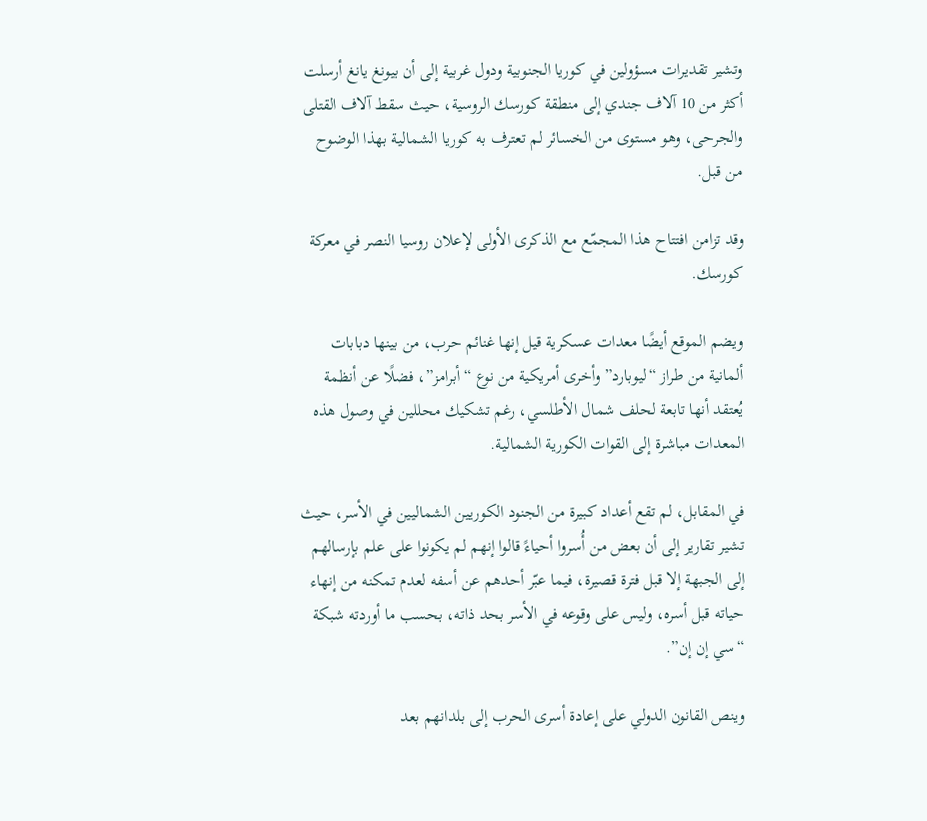وتشير تقديرات مسؤولين في كوريا الجنوبية ودول غربية إلى أن بيونغ يانغ أرسلت أكثر من 10 آلاف جندي إلى منطقة كورسك الروسية، حيث سقط آلاف القتلى والجرحى، وهو مستوى من الخسائر لم تعترف به كوريا الشمالية بهذا الوضوح من قبل.

وقد تزامن افتتاح هذا المجمّع مع الذكرى الأولى لإعلان روسيا النصر في معركة كورسك.

ويضم الموقع أيضًا معدات عسكرية قيل إنها غنائم حرب، من بينها دبابات ألمانية من طراز “ليوبارد” وأخرى أمريكية من نوع “أبرامز”، فضلًا عن أنظمة يُعتقد أنها تابعة لحلف شمال الأطلسي، رغم تشكيك محللين في وصول هذه المعدات مباشرة إلى القوات الكورية الشمالية.

في المقابل، لم تقع أعداد كبيرة من الجنود الكوريين الشماليين في الأسر، حيث تشير تقارير إلى أن بعض من أُسروا أحياءً قالوا إنهم لم يكونوا على علم بإرسالهم إلى الجبهة إلا قبل فترة قصيرة، فيما عبّر أحدهم عن أسفه لعدم تمكنه من إنهاء حياته قبل أسره، وليس على وقوعه في الأسر بحد ذاته، بحسب ما أوردته شبكة “سي إن إن”.

وينص القانون الدولي على إعادة أسرى الحرب إلى بلدانهم بعد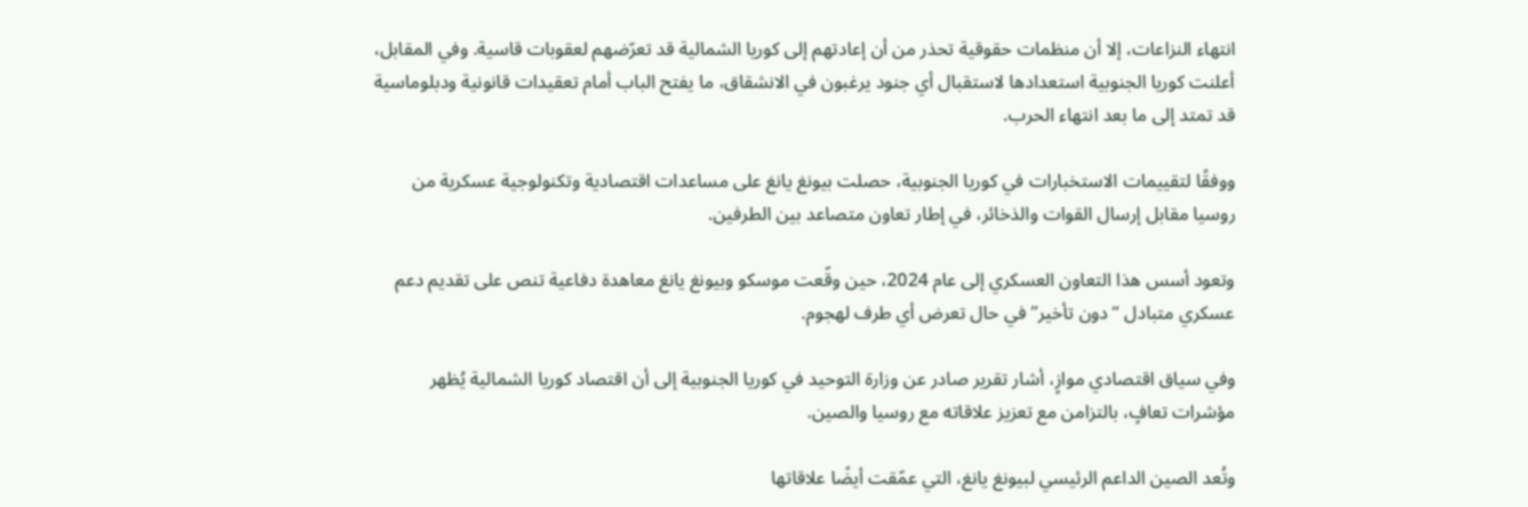انتهاء النزاعات، إلا أن منظمات حقوقية تحذر من أن إعادتهم إلى كوريا الشمالية قد تعرّضهم لعقوبات قاسية. وفي المقابل، أعلنت كوريا الجنوبية استعدادها لاستقبال أي جنود يرغبون في الانشقاق، ما يفتح الباب أمام تعقيدات قانونية ودبلوماسية قد تمتد إلى ما بعد انتهاء الحرب.

ووفقًا لتقييمات الاستخبارات في كوريا الجنوبية، حصلت بيونغ يانغ على مساعدات اقتصادية وتكنولوجية عسكرية من روسيا مقابل إرسال القوات والذخائر، في إطار تعاون متصاعد بين الطرفين.

وتعود أسس هذا التعاون العسكري إلى عام 2024، حين وقّعت موسكو وبيونغ يانغ معاهدة دفاعية تنص على تقديم دعم عسكري متبادل “دون تأخير” في حال تعرض أي طرف لهجوم.

وفي سياق اقتصادي موازٍ، أشار تقرير صادر عن وزارة التوحيد في كوريا الجنوبية إلى أن اقتصاد كوريا الشمالية يُظهر مؤشرات تعافٍ، بالتزامن مع تعزيز علاقاته مع روسيا والصين.

وتُعد الصين الداعم الرئيسي لبيونغ يانغ، التي عمّقت أيضًا علاقاتها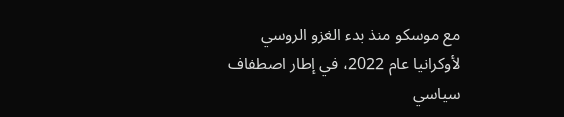مع موسكو منذ بدء الغزو الروسي لأوكرانيا عام 2022، في إطار اصطفاف سياسي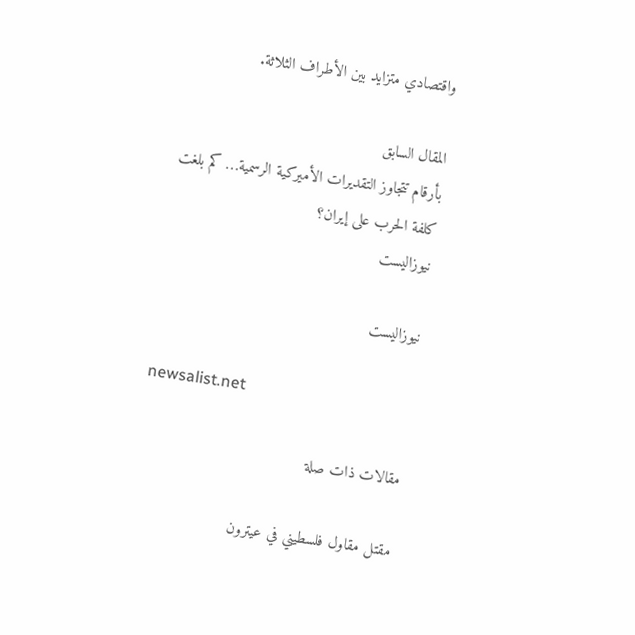واقتصادي متزايد بين الأطراف الثلاثة.

المقال السابق
بأرقام تتجاوز التقديرات الأميركية الرسمية… كم بلغت كلفة الحرب على إيران؟
نيوزاليست

نيوزاليست

newsalist.net

مقالات ذات صلة

مقتل مقاول فلسطيني في عيترون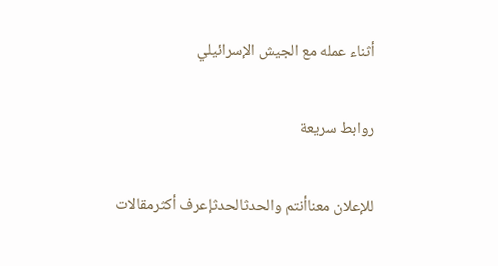أثناء عمله مع الجيش الإسرائيلي

روابط سريعة

للإعلان معناأنتم والحدثالحدثإعرف أكثرمقالات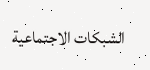الشبكات الاجتماعية